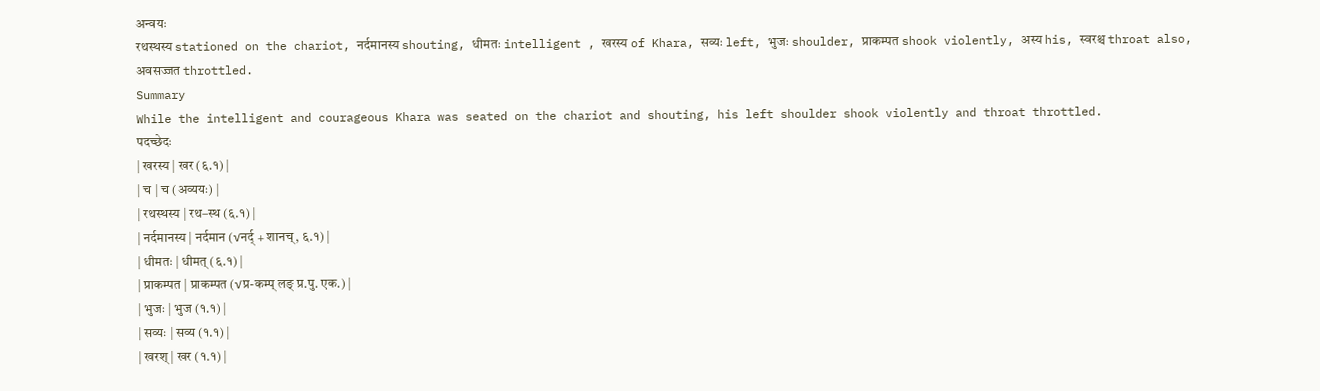अन्वयः
रथस्थस्य stationed on the chariot, नर्दमानस्य shouting, धीमतः intelligent , खरस्य of Khara, सव्यः left, भुजः shoulder, प्राकम्पत shook violently, अस्य his, स्वरश्च throat also, अवसज्जत throttled.
Summary
While the intelligent and courageous Khara was seated on the chariot and shouting, his left shoulder shook violently and throat throttled.
पदच्छेदः
| खरस्य | खर (६.१) |
| च | च (अव्ययः) |
| रथस्थस्य | रथ–स्थ (६.१) |
| नर्दमानस्य | नर्दमान (√नर्द् + शानच्, ६.१) |
| धीमतः | धीमत् (६.१) |
| प्राकम्पत | प्राकम्पत (√प्र-कम्प् लङ् प्र.पु. एक.) |
| भुजः | भुज (१.१) |
| सव्यः | सव्य (१.१) |
| खरश् | खर (१.१) |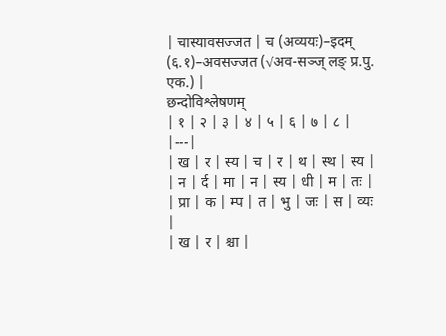| चास्यावसज्जत | च (अव्ययः)–इदम् (६.१)–अवसज्जत (√अव-सञ्ज् लङ् प्र.पु. एक.) |
छन्दोविश्लेषणम्
| १ | २ | ३ | ४ | ५ | ६ | ७ | ८ |
|---|
| ख | र | स्य | च | र | थ | स्थ | स्य |
| न | र्द | मा | न | स्य | धी | म | तः |
| प्रा | क | म्प | त | भु | जः | स | व्यः |
| ख | र | श्चा |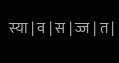स्या | व | स | ज्ज | त |